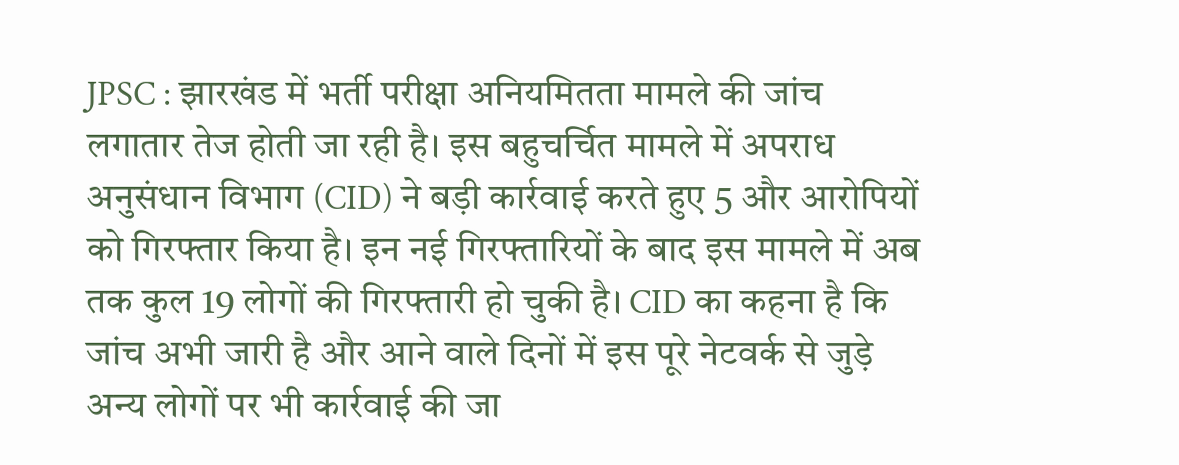JPSC : झारखंड में भर्ती परीक्षा अनियमितता मामले की जांच लगातार तेज होती जा रही है। इस बहुचर्चित मामले में अपराध अनुसंधान विभाग (CID) ने बड़ी कार्रवाई करते हुए 5 और आरोपियों को गिरफ्तार किया है। इन नई गिरफ्तारियों के बाद इस मामले में अब तक कुल 19 लोगों की गिरफ्तारी हो चुकी है। CID का कहना है कि जांच अभी जारी है और आने वाले दिनों में इस पूरे नेटवर्क से जुड़े अन्य लोगों पर भी कार्रवाई की जा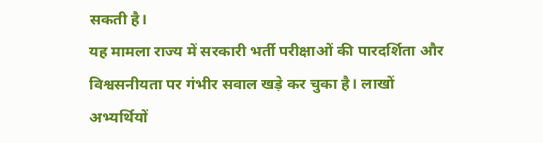सकती है।
यह मामला राज्य में सरकारी भर्ती परीक्षाओं की पारदर्शिता और विश्वसनीयता पर गंभीर सवाल खड़े कर चुका है। लाखों अभ्यर्थियों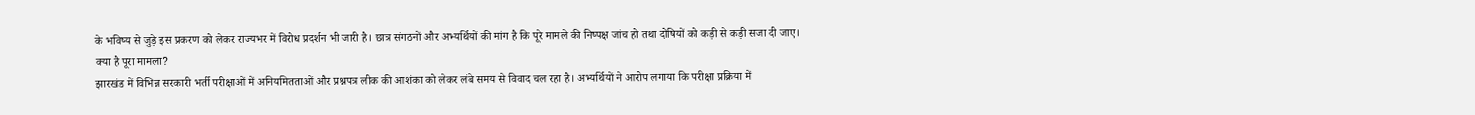के भविष्य से जुड़े इस प्रकरण को लेकर राज्यभर में विरोध प्रदर्शन भी जारी है। छात्र संगठनों और अभ्यर्थियों की मांग है कि पूरे मामले की निष्पक्ष जांच हो तथा दोषियों को कड़ी से कड़ी सजा दी जाए।
क्या है पूरा मामला?
झारखंड में विभिन्न सरकारी भर्ती परीक्षाओं में अनियमितताओं और प्रश्नपत्र लीक की आशंका को लेकर लंबे समय से विवाद चल रहा है। अभ्यर्थियों ने आरोप लगाया कि परीक्षा प्रक्रिया में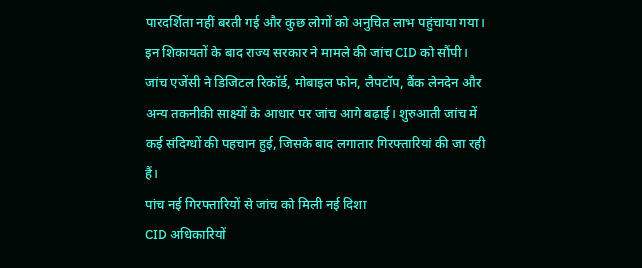पारदर्शिता नहीं बरती गई और कुछ लोगों को अनुचित लाभ पहुंचाया गया।
इन शिकायतों के बाद राज्य सरकार ने मामले की जांच CID को सौंपी। जांच एजेंसी ने डिजिटल रिकॉर्ड, मोबाइल फोन, लैपटॉप, बैंक लेनदेन और अन्य तकनीकी साक्ष्यों के आधार पर जांच आगे बढ़ाई। शुरुआती जांच में कई संदिग्धों की पहचान हुई, जिसके बाद लगातार गिरफ्तारियां की जा रही हैं।
पांच नई गिरफ्तारियों से जांच को मिली नई दिशा
CID अधिकारियों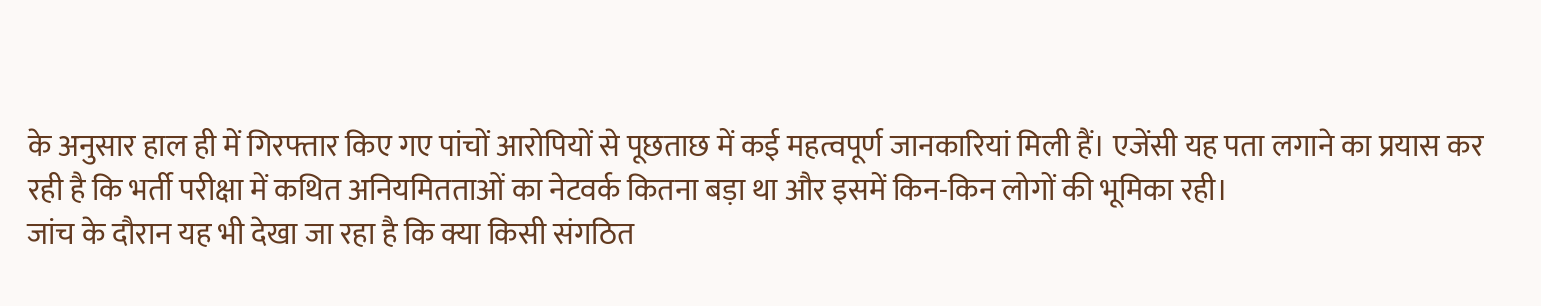के अनुसार हाल ही में गिरफ्तार किए गए पांचों आरोपियों से पूछताछ में कई महत्वपूर्ण जानकारियां मिली हैं। एजेंसी यह पता लगाने का प्रयास कर रही है कि भर्ती परीक्षा में कथित अनियमितताओं का नेटवर्क कितना बड़ा था और इसमें किन-किन लोगों की भूमिका रही।
जांच के दौरान यह भी देखा जा रहा है कि क्या किसी संगठित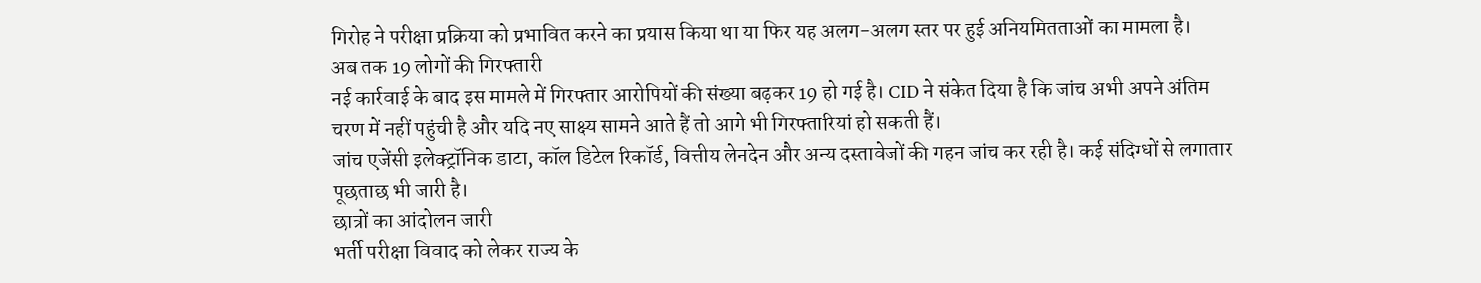गिरोह ने परीक्षा प्रक्रिया को प्रभावित करने का प्रयास किया था या फिर यह अलग-अलग स्तर पर हुई अनियमितताओं का मामला है।
अब तक 19 लोगों की गिरफ्तारी
नई कार्रवाई के बाद इस मामले में गिरफ्तार आरोपियों की संख्या बढ़कर 19 हो गई है। CID ने संकेत दिया है कि जांच अभी अपने अंतिम चरण में नहीं पहुंची है और यदि नए साक्ष्य सामने आते हैं तो आगे भी गिरफ्तारियां हो सकती हैं।
जांच एजेंसी इलेक्ट्रॉनिक डाटा, कॉल डिटेल रिकॉर्ड, वित्तीय लेनदेन और अन्य दस्तावेजों की गहन जांच कर रही है। कई संदिग्धों से लगातार पूछताछ भी जारी है।
छात्रों का आंदोलन जारी
भर्ती परीक्षा विवाद को लेकर राज्य के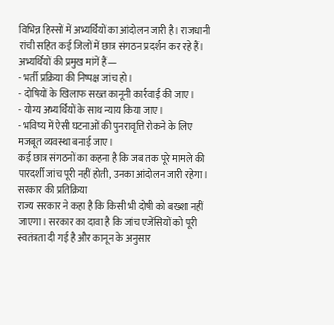विभिन्न हिस्सों में अभ्यर्थियों का आंदोलन जारी है। राजधानी रांची सहित कई जिलों में छात्र संगठन प्रदर्शन कर रहे हैं।
अभ्यर्थियों की प्रमुख मांगें हैं—
- भर्ती प्रक्रिया की निष्पक्ष जांच हो।
- दोषियों के खिलाफ सख्त कानूनी कार्रवाई की जाए।
- योग्य अभ्यर्थियों के साथ न्याय किया जाए।
- भविष्य में ऐसी घटनाओं की पुनरावृत्ति रोकने के लिए मजबूत व्यवस्था बनाई जाए।
कई छात्र संगठनों का कहना है कि जब तक पूरे मामले की पारदर्शी जांच पूरी नहीं होती, उनका आंदोलन जारी रहेगा।
सरकार की प्रतिक्रिया
राज्य सरकार ने कहा है कि किसी भी दोषी को बख्शा नहीं जाएगा। सरकार का दावा है कि जांच एजेंसियों को पूरी स्वतंत्रता दी गई है और कानून के अनुसार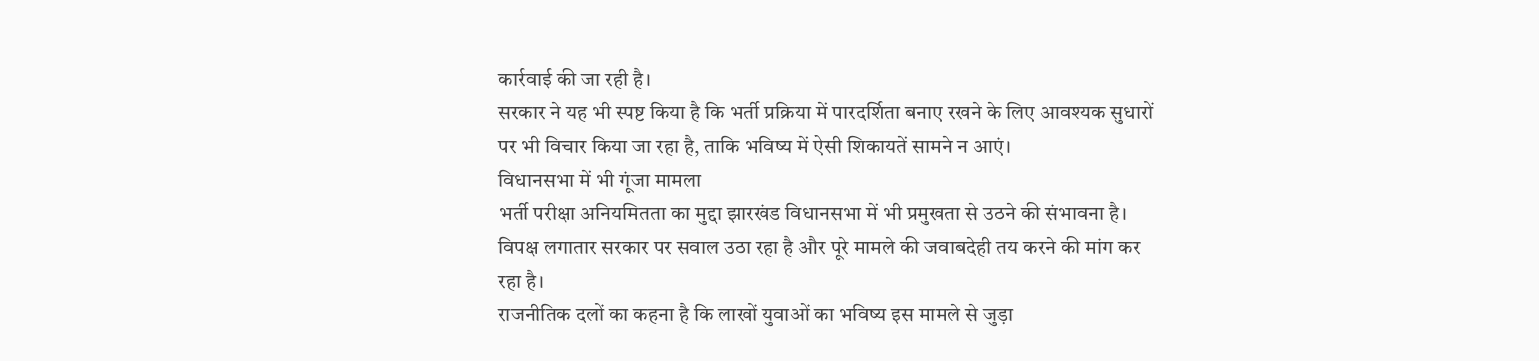कार्रवाई की जा रही है।
सरकार ने यह भी स्पष्ट किया है कि भर्ती प्रक्रिया में पारदर्शिता बनाए रखने के लिए आवश्यक सुधारों पर भी विचार किया जा रहा है, ताकि भविष्य में ऐसी शिकायतें सामने न आएं।
विधानसभा में भी गूंजा मामला
भर्ती परीक्षा अनियमितता का मुद्दा झारखंड विधानसभा में भी प्रमुखता से उठने की संभावना है। विपक्ष लगातार सरकार पर सवाल उठा रहा है और पूरे मामले की जवाबदेही तय करने की मांग कर रहा है।
राजनीतिक दलों का कहना है कि लाखों युवाओं का भविष्य इस मामले से जुड़ा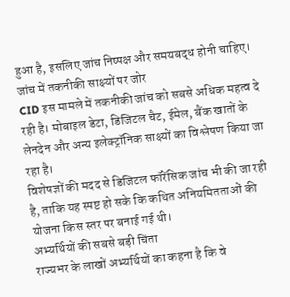हुआ है, इसलिए जांच निष्पक्ष और समयबद्ध होनी चाहिए।
जांच में तकनीकी साक्ष्यों पर जोर
CID इस मामले में तकनीकी जांच को सबसे अधिक महत्व दे रही है। मोबाइल डेटा, डिजिटल चैट, ईमेल, बैंक खातों के लेनदेन और अन्य इलेक्ट्रॉनिक साक्ष्यों का विश्लेषण किया जा रहा है।
विशेषज्ञों की मदद से डिजिटल फॉरेंसिक जांच भी की जा रही है, ताकि यह स्पष्ट हो सके कि कथित अनियमितताओं की योजना किस स्तर पर बनाई गई थी।
अभ्यर्थियों की सबसे बड़ी चिंता
राज्यभर के लाखों अभ्यर्थियों का कहना है कि वे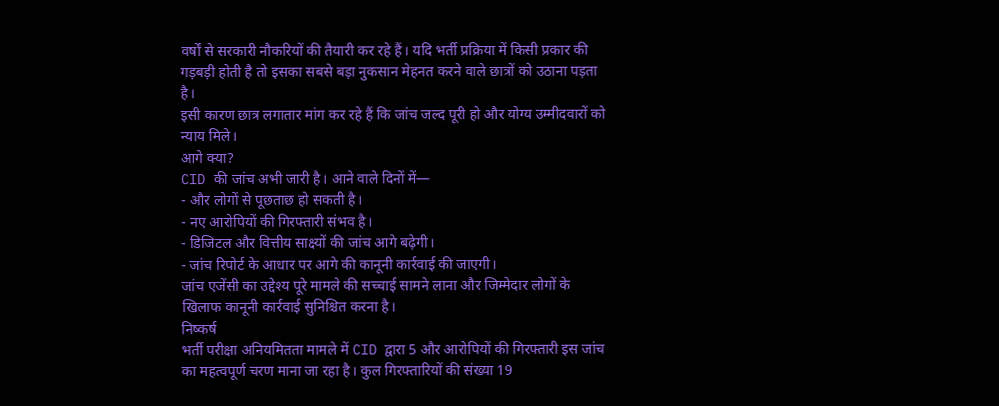वर्षों से सरकारी नौकरियों की तैयारी कर रहे हैं। यदि भर्ती प्रक्रिया में किसी प्रकार की गड़बड़ी होती है तो इसका सबसे बड़ा नुकसान मेहनत करने वाले छात्रों को उठाना पड़ता है।
इसी कारण छात्र लगातार मांग कर रहे हैं कि जांच जल्द पूरी हो और योग्य उम्मीदवारों को न्याय मिले।
आगे क्या?
CID की जांच अभी जारी है। आने वाले दिनों में—
- और लोगों से पूछताछ हो सकती है।
- नए आरोपियों की गिरफ्तारी संभव है।
- डिजिटल और वित्तीय साक्ष्यों की जांच आगे बढ़ेगी।
- जांच रिपोर्ट के आधार पर आगे की कानूनी कार्रवाई की जाएगी।
जांच एजेंसी का उद्देश्य पूरे मामले की सच्चाई सामने लाना और जिम्मेदार लोगों के खिलाफ कानूनी कार्रवाई सुनिश्चित करना है।
निष्कर्ष
भर्ती परीक्षा अनियमितता मामले में CID द्वारा 5 और आरोपियों की गिरफ्तारी इस जांच का महत्वपूर्ण चरण माना जा रहा है। कुल गिरफ्तारियों की संख्या 19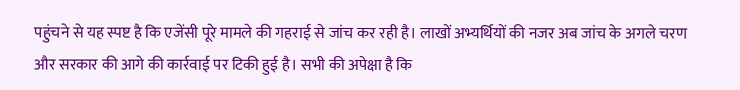पहुंचने से यह स्पष्ट है कि एजेंसी पूरे मामले की गहराई से जांच कर रही है। लाखों अभ्यर्थियों की नजर अब जांच के अगले चरण और सरकार की आगे की कार्रवाई पर टिकी हुई है। सभी की अपेक्षा है कि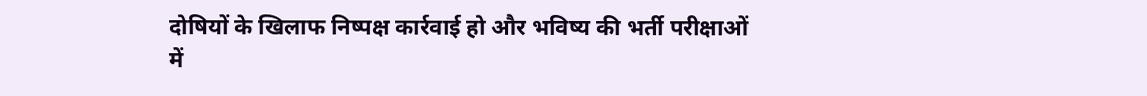दोषियों के खिलाफ निष्पक्ष कार्रवाई हो और भविष्य की भर्ती परीक्षाओं में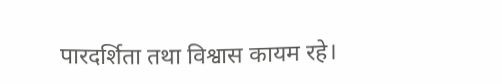पारदर्शिता तथा विश्वास कायम रहे।